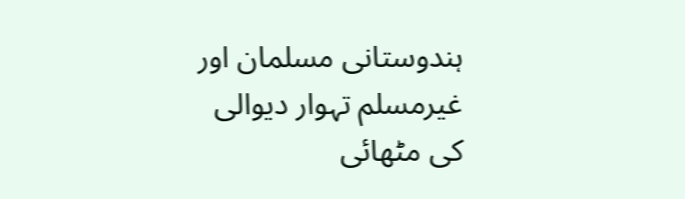ہندوستانی مسلمان اور غیرمسلم تہوار دیوالی کی مٹھائی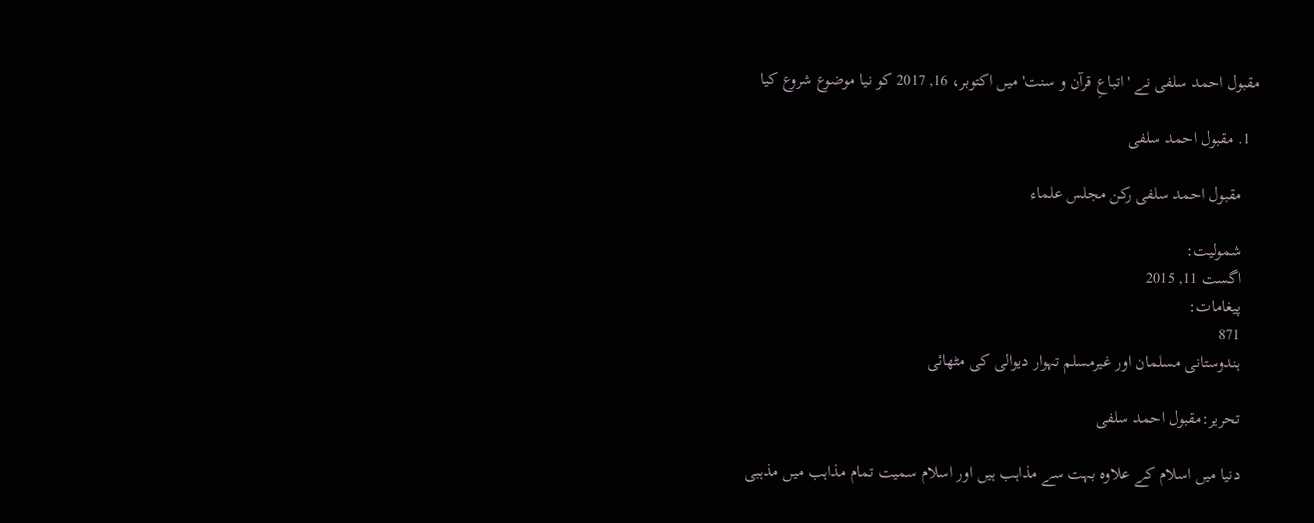مقبول احمد سلفی نے 'اتباعِ قرآن و سنت' میں اکتوبر، 16, 2017 کو نیا موضوع شروع کیا

  1. مقبول احمد سلفی

    مقبول احمد سلفی ركن مجلس علماء

    شمولیت:
    اگست 11, 2015
    پیغامات:
    871
    ہندوستانی مسلمان اور غیرمسلم تہوار دیوالی کی مٹھائی

    تحریر:مقبول احمد سلفی

    دنیا میں اسلام کے علاوہ بہت سے مذاہب ہیں اور اسلام سمیت تمام مذاہب میں مذہبی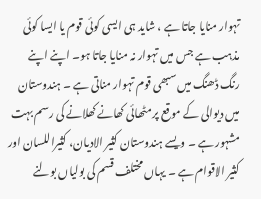تہوار منایا جاتا ہے ، شاید ہی ایسی کوئی قوم یا ایسا کوئی مذہب ہے جس میں تہوار نہ منایا جاتا ہو۔ اپنے اپنے رنگ ڈھنگ میں سبھی قوم تہوار مناتی ہے ۔ ہندوستان میں دیوالی کے موقع پر مٹھائی کھانے کھلانے کی رسم بہت مشہور ہے ۔ ویسے ہندوستان کثیر الادیان، کثیراللسان اور کثیر الاقوام ہے ۔ یہاں مختلف قسم کی بولیاں بولنے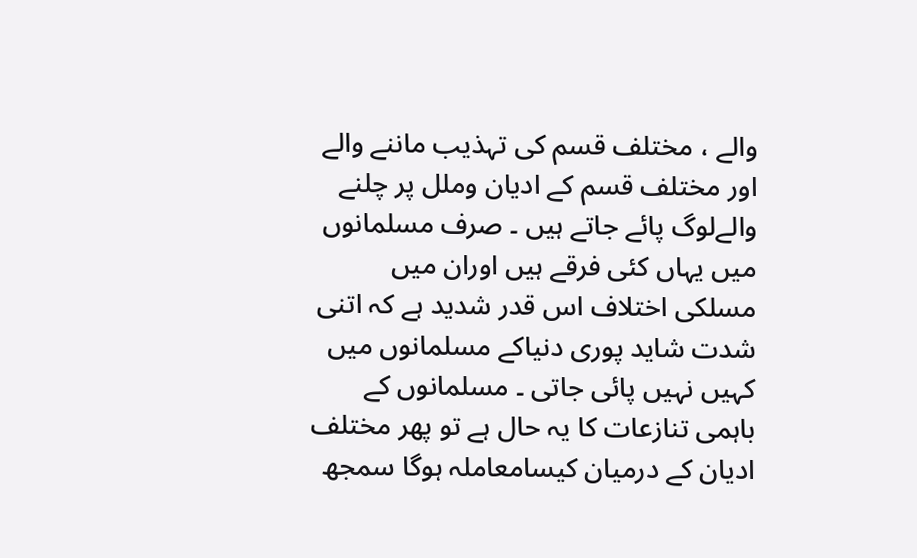والے ، مختلف قسم کی تہذیب ماننے والے اور مختلف قسم کے ادیان وملل پر چلنے والےلوگ پائے جاتے ہیں ۔ صرف مسلمانوں میں یہاں کئی فرقے ہیں اوران میں مسلکی اختلاف اس قدر شدید ہے کہ اتنی شدت شاید پوری دنیاکے مسلمانوں میں کہیں نہیں پائی جاتی ۔ مسلمانوں کے باہمی تنازعات کا یہ حال ہے تو پھر مختلف ادیان کے درمیان کیسامعاملہ ہوگا سمجھ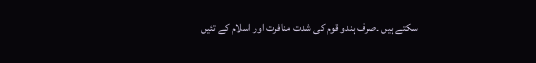سکتے ہیں ۔صرف ہندو قوم کی شدت منافرت اور اسلام کے تئیں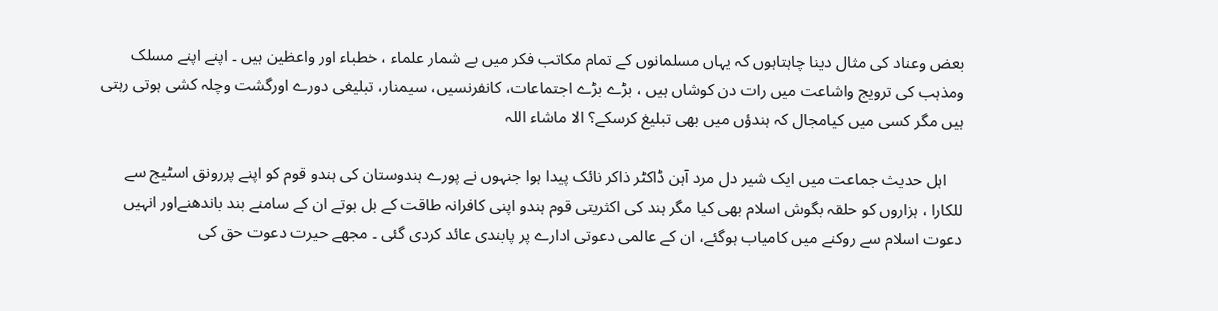بعض وعناد کی مثال دینا چاہتاہوں کہ یہاں مسلمانوں کے تمام مکاتب فکر میں بے شمار علماء ، خطباء اور واعظین ہیں ۔ اپنے اپنے مسلک ومذہب کی ترویج واشاعت میں رات دن کوشاں ہیں ، بڑے بڑے اجتماعات، کانفرنسیں، سیمنار، تبلیغی دورے اورگشت وچلہ کشی ہوتی رہتی ہیں مگر کسی میں کیامجال کہ ہندؤں میں بھی تبلیغ کرسکے؟ الا ماشاء اللہ

    اہل حدیث جماعت میں ایک شیر دل مرد آہن ڈاکٹر ذاکر نائک پیدا ہوا جنہوں نے پورے ہندوستان کی ہندو قوم کو اپنے پررونق اسٹیج سے للکارا ، ہزاروں کو حلقہ بگوش اسلام بھی کیا مگر ہند کی اکثریتی قوم ہندو اپنی کافرانہ طاقت کے بل بوتے ان کے سامنے بند باندھنےاور انہیں دعوت اسلام سے روکنے میں کامیاب ہوگئے، ان کے عالمی دعوتی ادارے پر پابندی عائد کردی گئی ۔ مجھے حیرت دعوت حق کی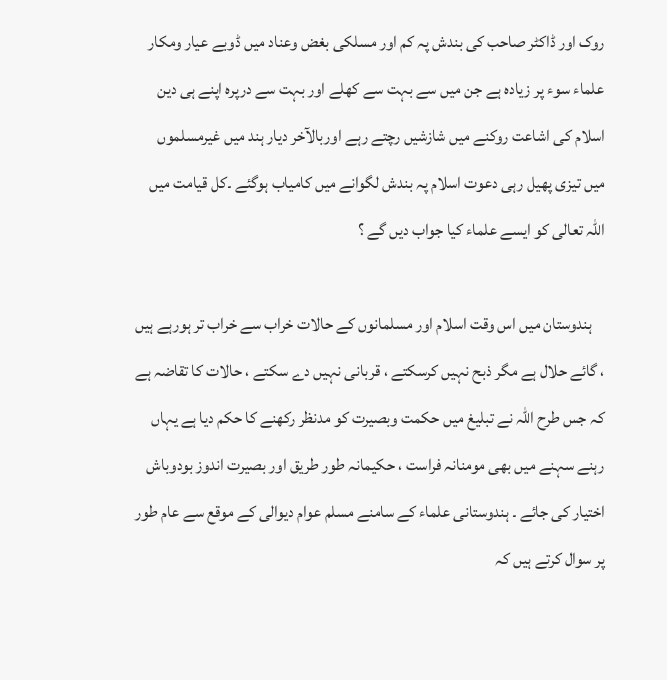روک اور ڈاکٹر صاحب کی بندش پہ کم اور مسلکی بغض وعناد میں ڈوبے عیار ومکار علماء سوء پر زیادہ ہے جن میں سے بہت سے کھلے اور بہت سے درپرہ اپنے ہی دین اسلام کی اشاعت روکنے میں شازشیں رچتے رہے اوربالآخر دیار ہند میں غیرمسلموں میں تیزی پھیل رہی دعوت اسلام پہ بندش لگوانے میں کامیاب ہوگئے ۔کل قیامت میں اللہ تعالی کو ایسے علماء کیا جواب دیں گے ؟

    ہندوستان میں اس وقت اسلام اور مسلمانوں کے حالات خراب سے خراب تر ہورہے ہیں ، گائے حلال ہے مگر ذبح نہیں کرسکتے ، قربانی نہیں دے سکتے ، حالات کا تقاضہ ہے کہ جس طرح اللہ نے تبلیغ میں حکمت وبصیرت کو مدنظر رکھنے کا حکم دیا ہے یہاں رہنے سہنے میں بھی مومنانہ فراست ، حکیمانہ طور طریق اور بصیرت اندوز بودوباش اختیار کی جائے ۔ ہندوستانی علماء کے سامنے مسلم عوام دیوالی کے موقع سے عام طور پر سوال کرتے ہیں کہ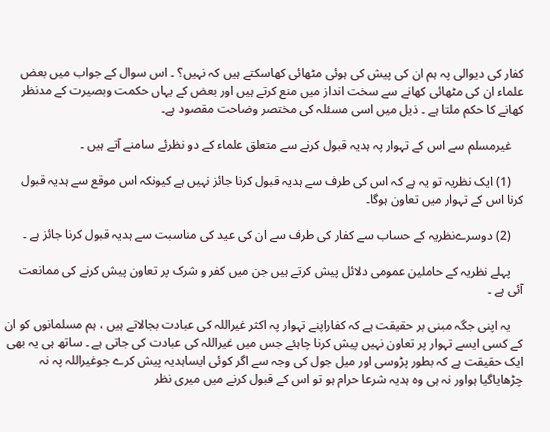کفار کی دیوالی پہ ہم ان کی پیش کی ہوئی مٹھائی کھاسکتے ہیں کہ نہیں؟ ۔ اس سوال کے جواب میں بعض علماء ان کی مٹھائی کھانے سے سخت انداز میں منع کرتے ہیں اور بعض کے یہاں حکمت وبصیرت کے مدنظر کھانے کا حکم ملتا ہے ۔ ذیل میں اسی مسئلہ کی مختصر وضاحت مقصود ہے۔

    غیرمسلم سے اس کے تہوار پہ ہدیہ قبول کرنے سے متعلق علماء کے دو نظرئے سامنے آتے ہیں ۔

    (1) ایک نظریہ تو یہ ہے کہ اس کی طرف سے ہدیہ قبول کرنا جائز نہیں ہے کیونکہ اس موقع سے ہدیہ قبول کرنا اس کے تہوار میں تعاون ہوگا۔

    (2) دوسرےنظریہ کے حساب سے کفار کی طرف سے ان کی عید کی مناسبت سے ہدیہ قبول کرنا جائز ہے ۔

    پہلے نظریہ کے حاملین عمومی دلائل پیش کرتے ہیں جن میں کفر و شرک پر تعاون پیش کرنے کی ممانعت آئی ہے ۔

    یہ اپنی جگہ مبنی بر حقیقت ہے کہ کفاراپنے تہوار پہ اکثر غیراللہ کی عبادت بجالاتے ہیں ، ہم مسلمانوں کو ان کے کسی ایسے تہوار پر تعاون نہیں پیش کرنا چاہئے جس میں غیراللہ کی عبادت کی جاتی ہے ۔ ساتھ ہی یہ بھی ایک حقیقت ہے کہ بطور پڑوسی اور میل جول کی وجہ سے اگر کوئی ایساہدیہ پیش کرے جوغیراللہ پہ نہ چڑھایاگیا ہواور نہ ہی وہ ہدیہ شرعا حرام ہو تو اس کے قبول کرنے میں میری نظر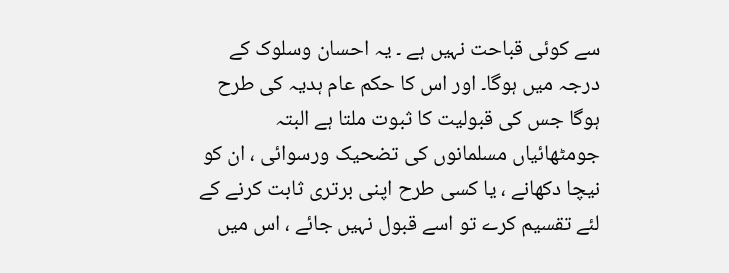سے کوئی قباحت نہیں ہے ۔ یہ احسان وسلوک کے درجہ میں ہوگا۔ اور اس کا حکم عام ہدیہ کی طرح ہوگا جس کی قبولیت کا ثبوت ملتا ہے البتہ جومٹھائیاں مسلمانوں کی تضحیک ورسوائی ، ان کو نیچا دکھانے ، یا کسی طرح اپنی برتری ثابت کرنے کے لئے تقسیم کرے تو اسے قبول نہیں جائے ، اس میں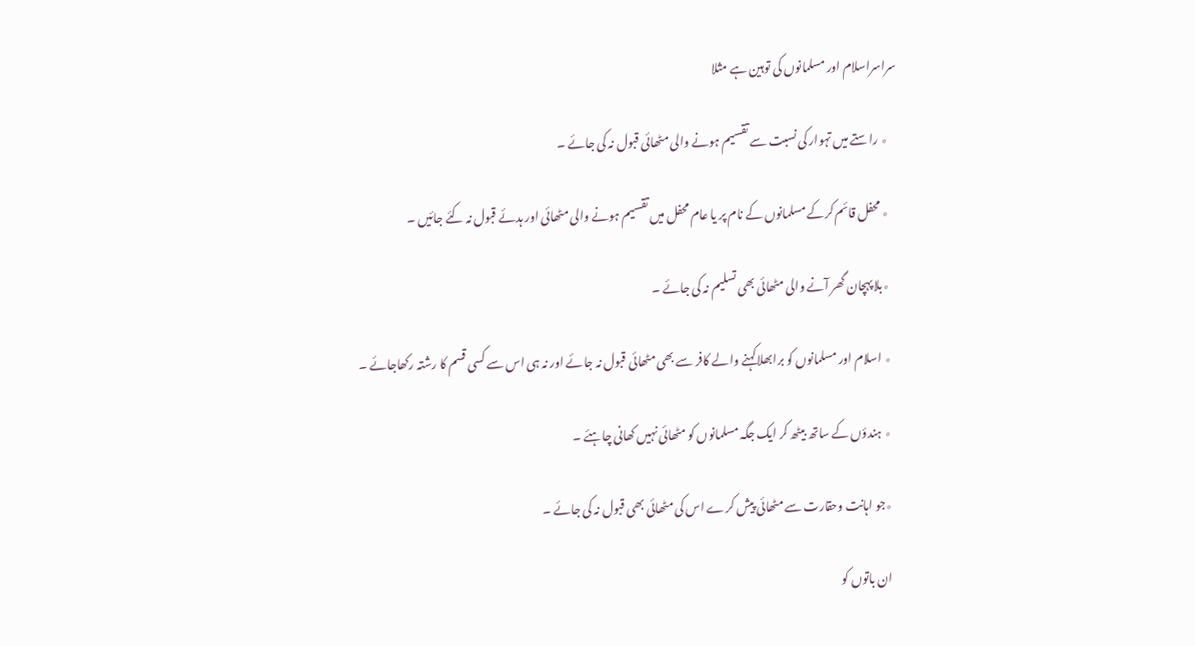سراسراسلام اور مسلمانوں کی توہین ہے مثلا

    ٭ راستے میں تہوار کی نسبت سے تقسیم ہونے والی مٹھائی قبول نہ کی جائے ۔

    ٭ محفل قائم کرکے مسلمانوں کے نام پر یا عام محفل میں تقسیم ہونے والی مٹھائی اور ہدئے قبول نہ کئے جائیں ۔

    ٭بلاپہچان گھر آنے والی مٹھائی بھی تسلیم نہ کی جائے ۔

    ٭ اسلام اور مسلمانوں کو برابھلاکہنے والے کافر سے بھی مٹھائی قبول نہ جائے اور نہ ہی اس سے کسی قسم کا رشتہ رکھاجائے ۔

    ٭ ہندؤں کے ساتھ بیٹھ کر ایک جگہ مسلمانوں کو مٹھائی نہیں کھانی چاہئے ۔

    ٭جو اہانت وحقارت سے مٹھائی پیش کرے اس کی مٹھائی بھی قبول نہ کی جائے ۔

    ان باتوں کو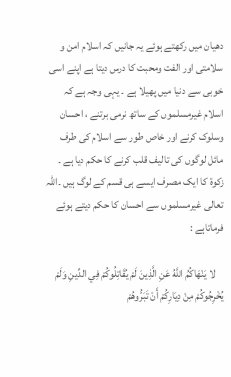دھیان میں رکھتے ہوئے یہ جانیں کہ اسلام امن و سلامتی اور الفت ومحبت کا درس دیتا ہے اپنے اسی خوبی سے دنیا میں پھیلا ہے ۔ یہی وجہ ہے کہ اسلام غیرمسلموں کے ساتھ نرمی برتنے ، احسان وسلوک کرنے اور خاص طور سے اسلام کی طرف مائل لوگوں کی تالیف قلب کرنے کا حکم دیا ہے ۔ زکوۃ کا ایک مصرف ایسے ہی قسم کے لوگ ہیں ۔اللہ تعالی غیرمسلموں سے احسان کا حکم دیتے ہوئے فرماتاہے :

    لا يَنْهَاكُمُ اللَّهُ عَنِ الَّذِينَ لَمْ يُقَاتِلُوكُمْ فِي الدِّينِ وَلَمْ يُخْرِجُوكُمْ مِنْ دِيَارِكُمْ أَنْ تَبَرُّوهُمْ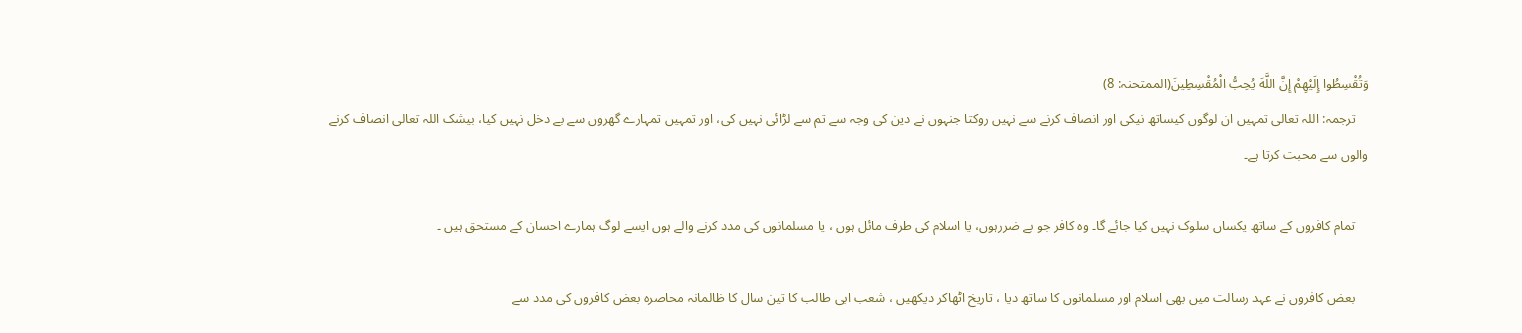وَتُقْسِطُوا إِلَيْهِمْ إِنَّ اللَّهَ يُحِبُّ الْمُقْسِطِينَ(الممتحنہ: 8)
    ترجمہ: اللہ تعالی تمہیں ان لوگوں کیساتھ نیکی اور انصاف کرنے سے نہیں روکتا جنہوں نے دین کی وجہ سے تم سے لڑائی نہیں کی، اور تمہیں تمہارے گھروں سے بے دخل نہیں کیا، بیشک اللہ تعالی انصاف کرنے والوں سے محبت کرتا ہے۔

    تمام کافروں کے ساتھ یکساں سلوک نہیں کیا جائے گا۔ وہ کافر جو بے ضررہوں، یا اسلام کی طرف مائل ہوں ، یا مسلمانوں کی مدد کرنے والے ہوں ایسے لوگ ہمارے احسان کے مستحق ہیں ۔

    بعض کافروں نے عہد رسالت میں بھی اسلام اور مسلمانوں کا ساتھ دیا ، تاریخ اٹھاکر دیکھیں ، شعب ابی طالب کا تین سال کا ظالمانہ محاصرہ بعض کافروں کی مدد سے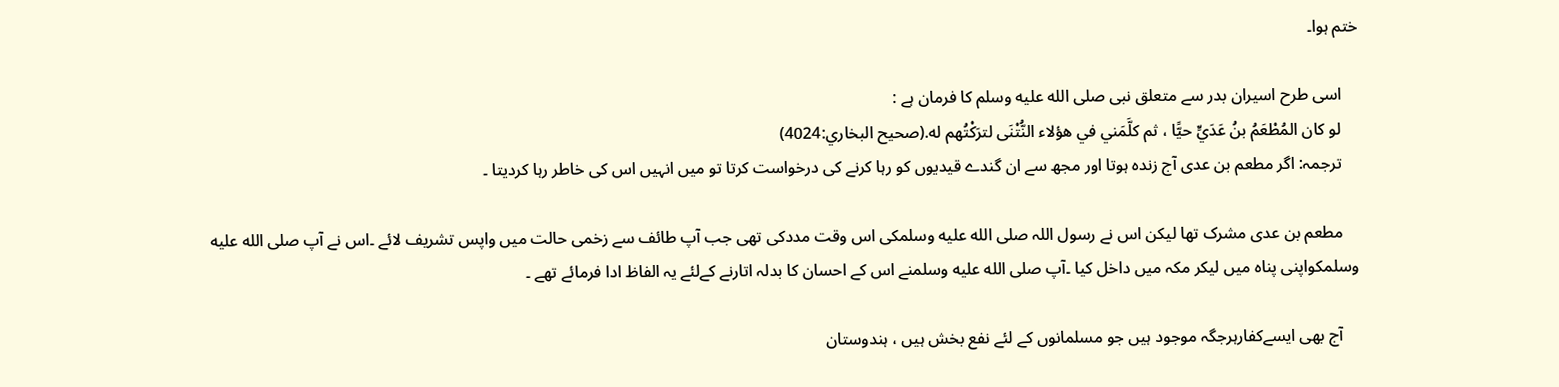ختم ہوا۔

    اسی طرح اسیران بدر سے متعلق نبی صلى الله عليه وسلم کا فرمان ہے :
    لو كان المُطْعَمُ بنُ عَدَيٍّ حيًّا ، ثم كلَّمَني في هؤلاء النُّتْنَى لترَكْتُهم له.(صحيح البخاري:4024)
    ترجمہ: اگر مطعم بن عدی آج زندہ ہوتا اور مجھ سے ان گندے قیدیوں کو رہا کرنے کی درخواست کرتا تو میں انہیں اس کی خاطر رہا کردیتا ۔

    مطعم بن عدی مشرک تھا لیکن اس نے رسول اللہ صلى الله عليه وسلمکی اس وقت مددکی تھی جب آپ طائف سے زخمی حالت میں واپس تشریف لائے ۔اس نے آپ صلى الله عليه وسلمکواپنی پناہ میں لیکر مکہ میں داخل کیا ۔آپ صلى الله عليه وسلمنے اس کے احسان کا بدلہ اتارنے کےلئے یہ الفاظ ادا فرمائے تھے ۔

    آج بھی ایسےکفارہرجگہ موجود ہیں جو مسلمانوں کے لئے نفع بخش ہیں ، ہندوستان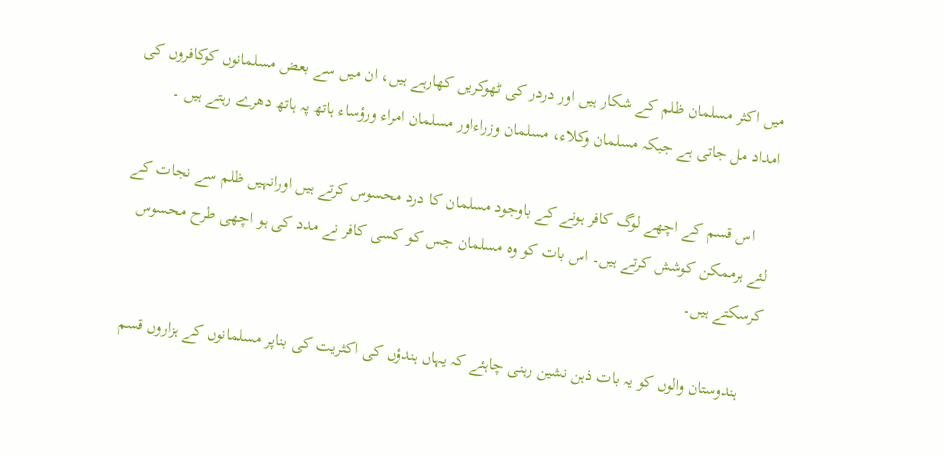میں اکثر مسلمان ظلم کے شکار ہیں اور دردر کی ٹھوکریں کھارہے ہیں، ان میں سے بعض مسلمانوں کوکافروں کی امداد مل جاتی ہے جبکہ مسلمان وکلاء، مسلمان وزراءاور مسلمان امراء ورؤساء ہاتھ پہ ہاتھ دھرے رہتے ہیں ۔

    اس قسم کے اچھے لوگ کافر ہونے کے باوجود مسلمان کا درد محسوس کرتے ہیں اورانہیں ظلم سے نجات کے لئے ہرممکن کوشش کرتے ہیں۔ اس بات کو وہ مسلمان جس کو کسی کافر نے مدد کی ہو اچھی طرح محسوس کرسکتے ہیں۔

    ہندوستان والوں کو یہ بات ذہن نشین رہنی چاہئے کہ یہاں ہندؤں کی اکثریت کی بناپر مسلمانوں کے ہزاروں قسم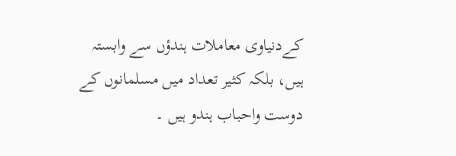کےدنیاوی معاملات ہندؤں سے وابستہ ہیں، بلکہ کثیر تعداد میں مسلمانوں کے دوست واحباب ہندو ہیں ۔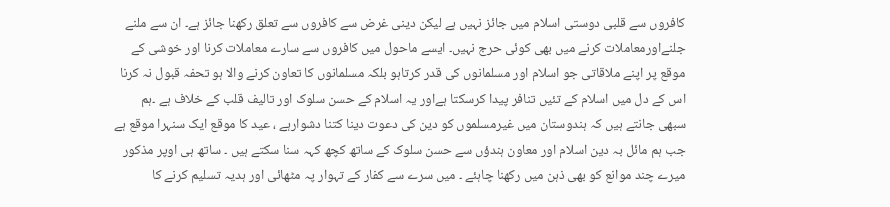کافروں سے قلبی دوستی اسلام میں جائز نہیں ہے لیکن دینی غرض سے کافروں سے تعلق رکھنا جائز ہے۔ ان سے ملنے جلنےاورمعاملات کرنے میں بھی کوئی حرج نہیں۔ ایسے ماحول میں کافروں سے سارے معاملات کرنا اور خوشی کے موقع پر اپنے ملاقاتی جو اسلام اور مسلمانوں کی قدر کرتاہو بلکہ مسلمانوں کا تعاون کرنے والا ہو تحفہ قبول نہ کرنا اس کے دل میں اسلام کے تئیں تنافر پیدا کرسکتا ہےاور یہ اسلام کے حسن سلوک اور تالیف قلب کے خلاف ہے ۔ہم سبھی جانتے ہیں کہ ہندوستان میں غیرمسلموں کو دین کی دعوت دینا کتنا دشوارہے ، عید کا موقع ایک سنہرا موقع ہے جب ہم مائل بہ دین اسلام اور معاون ہندؤں سے حسن سلوک کے ساتھ کچھ کہہ سنا سکتے ہیں ۔ ساتھ ہی اوپر مذکور میرے چند موانع کو بھی ذہن میں رکھنا چاہئے ۔ میں سرے سے کفار کے تہوار پہ مٹھائی اور ہدیہ تسلیم کرنے کا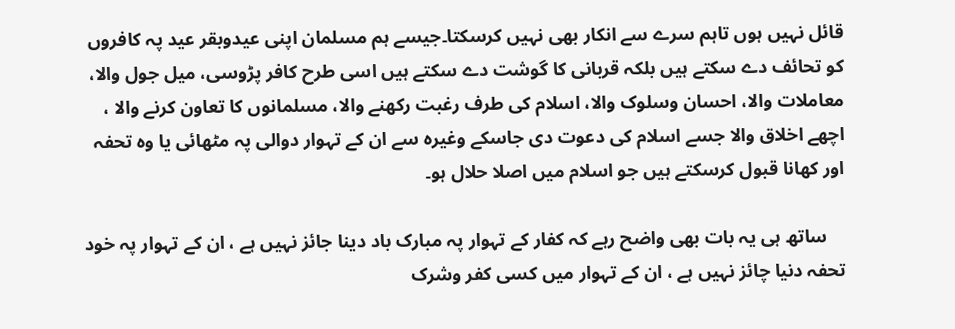قائل نہیں ہوں تاہم سرے سے انکار بھی نہیں کرسکتا۔جیسے ہم مسلمان اپنی عیدوبقر عید پہ کافروں کو تحائف دے سکتے ہیں بلکہ قربانی کا گوشت دے سکتے ہیں اسی طرح کافر پڑوسی، میل جول والا، معاملات والا، احسان وسلوک والا، اسلام کی طرف رغبت رکھنے والا، مسلمانوں کا تعاون کرنے والا ، اچھے اخلاق والا جسے اسلام کی دعوت دی جاسکے وغیرہ سے ان کے تہوار دوالی پہ مٹھائی یا وہ تحفہ اور کھانا قبول کرسکتے ہیں جو اسلام میں اصلا حلال ہو۔

    ساتھ ہی یہ بات بھی واضح رہے کہ کفار کے تہوار پہ مبارک باد دینا جائز نہیں ہے ، ان کے تہوار پہ خود تحفہ دنیا چائز نہیں ہے ، ان کے تہوار میں کسی کفر وشرک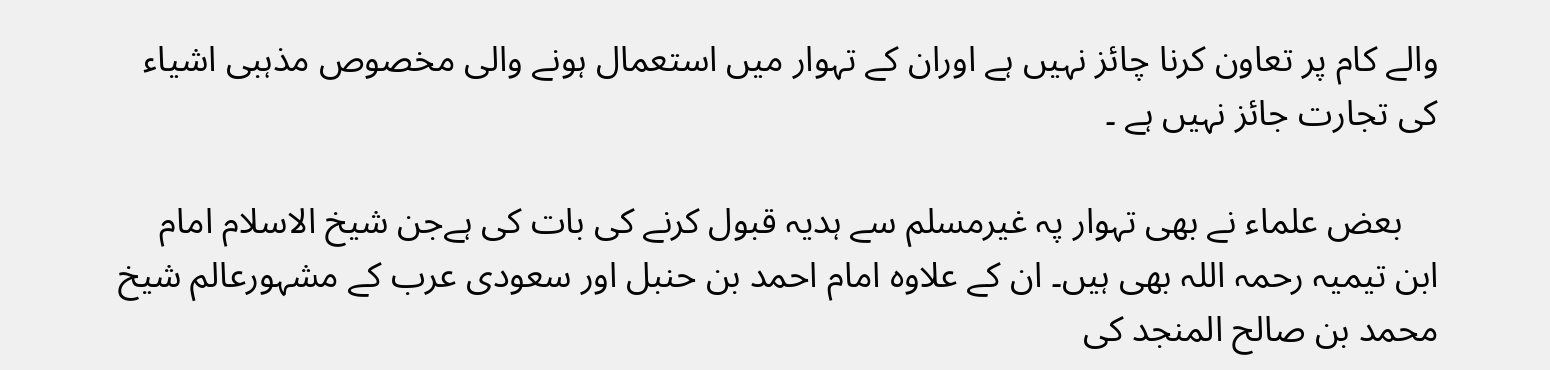والے کام پر تعاون کرنا چائز نہیں ہے اوران کے تہوار میں استعمال ہونے والی مخصوص مذہبی اشیاء کی تجارت جائز نہیں ہے ۔

    بعض علماء نے بھی تہوار پہ غیرمسلم سے ہدیہ قبول کرنے کی بات کی ہےجن شیخ الاسلام امام ابن تیمیہ رحمہ اللہ بھی ہیں۔ ان کے علاوہ امام احمد بن حنبل اور سعودی عرب کے مشہورعالم شیخ محمد بن صالح المنجد کی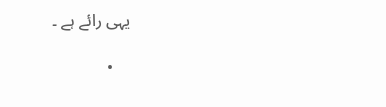یہی رائے ہے ۔

    •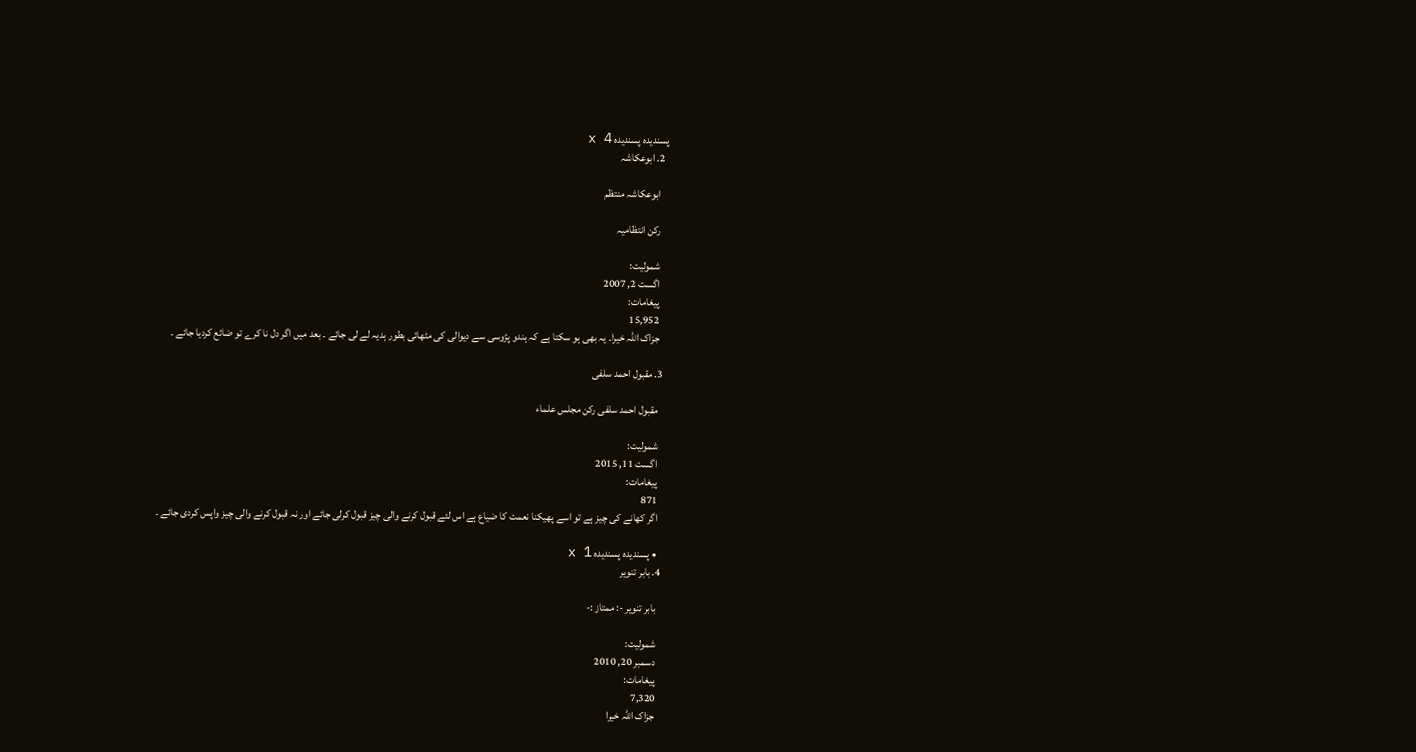پسندیدہ پسندیدہ x 4
  2. ابوعکاشہ

    ابوعکاشہ منتظم

    رکن انتظامیہ

    شمولیت:
    اگست 2, 2007
    پیغامات:
    15,952
    جزاک اللہ خیرا۔ یہ بھی ہو سکتا ہے کہ ہندو پڑوسی سے دیوالی کی مٹھائی بطور ہدیہ لے لی جائے ۔ بعد میں اگر دل نا کرے تو ضائع کردیا جائے ۔

  3. مقبول احمد سلفی

    مقبول احمد سلفی ركن مجلس علماء

    شمولیت:
    اگست 11, 2015
    پیغامات:
    871
    اگر کھانے کی چیز ہے تو اسے پھیکنا نعمت کا ضیاع ہے اس لئے قبول کرنے والی چیز قبول کرلی جائے اور نہ قبول کرنے والی چیز واپس کردی جائے ۔

    • پسندیدہ پسندیدہ x 1
  4. بابر تنویر

    بابر تنویر -: ممتاز :-

    شمولیت:
    دسمبر 20, 2010
    پیغامات:
    7,320
    جزاک اللہ خیرا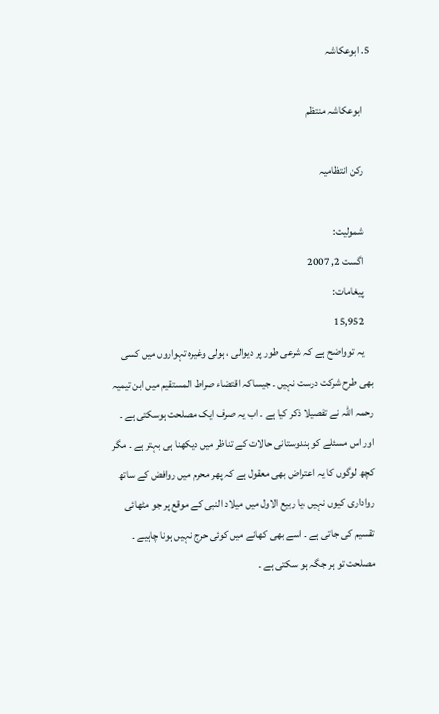5. ابوعکاشہ

    ابوعکاشہ منتظم

    رکن انتظامیہ

    شمولیت:
    اگست 2, 2007
    پیغامات:
    15,952
    یہ توواضح ہے کہ شرعی طور پر دیوالی ، ہولی وغیرہ تہواروں میں کسی بھی طرح شرکت درست نہیں ۔ جیساکہ اقتضاء صراط المستقیم میں ابن تیمیہ رحمہ اللہ نے تفصیلا ذکر کیا ہے ۔ اب یہ صرف ایک مصلحت ہوسکتی ہے ۔ اور اس مسئلے کو ہندوستانی حالات کے تناظر میں دیکھنا ہی بہتر ہے ۔ مگر کچھ لوگوں کا یہ اعتراض بھی معقول ہے کہ پھر محرم میں روافض کے ساتھ رواداری کیوں نہیں ،یا ربیع الاول میں میلاد النبی کے موقع پر جو مٹھائی تقسیم کی جاتی ہے ۔ اسے بھی کھانے میں کوئی حرج نہیں ہونا چاہیے ۔ مصلحت تو ہر جگہ ہو سکتی ہے ۔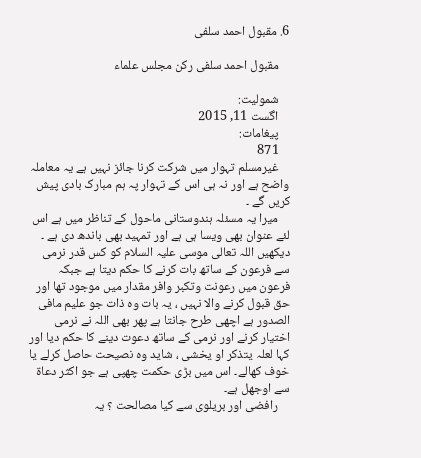6. مقبول احمد سلفی

    مقبول احمد سلفی ركن مجلس علماء

    شمولیت:
    اگست 11, 2015
    پیغامات:
    871
    غیرمسلم تہوار میں شرکت کرنا جائز نہیں ہے یہ معاملہ واضح ہے اور نہ ہی اس کے تہوار پہ ہم مبارک بادی پیش کریں گے ۔
    میرا یہ مسئلہ ہندوستانی ماحول کے تناظر میں ہے اس لئے عنوان بھی ویسا ہی ہے اور تمہید بھی باندھ دی ہے ۔ دیکھیں اللہ تعالی موسی علیہ السلام کو کس قدر نرمی سے فرعون کے ساتھ بات کرنے کا حکم دیتا ہے جبکہ فرعون میں رعونت وتکبر وافر مقدار میں موجود تھا اور حق قبول کرنے والا نہیں ، یہ بات وہ ذات جو علیم مافی الصدور ہے اچھی طرح جانتا ہے پھر بھی اللہ نے نرمی اختیار کرنے اور نرمی کے ساتھ دعوت دینے کا حکم دیا اور کہا لعلہ یتذکر او یخشی ، شاید وہ نصیحت حاصل کرلے یا خوف کھالے۔ اس میں بڑی حکمت چھپی ہے جو اکثر دعاۃ سے اوجھل ہے۔
    رافضی اور بریلوی سے کیا مصالحت ؟ یہ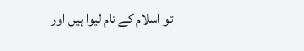تو اسلام کے نام لیوا ہیں اور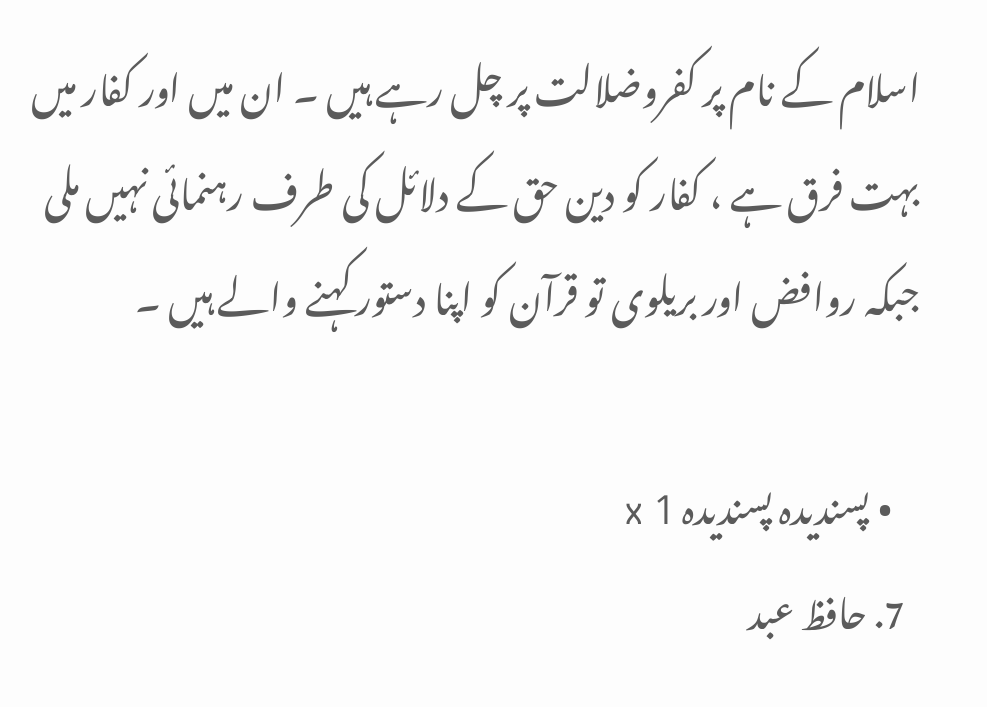اسلام کے نام پر کفروضلالت پر چل رہے ہیں ۔ ان میں اور کفار میں بہت فرق ہے ، کفار کو دین حق کے دلائل کی طرف رہنمائی نہیں ملی جبکہ روافض اور بریلوی تو قرآن کو اپنا دستور کہنے والے ہیں ۔

    • پسندیدہ پسندیدہ x 1
  7. حافظ عبد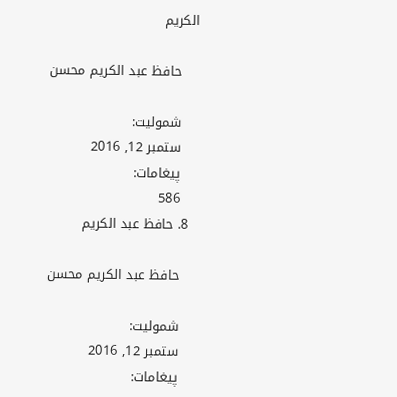الکریم

    حافظ عبد الکریم محسن

    شمولیت:
    ستمبر 12, 2016
    پیغامات:
    586
  8. حافظ عبد الکریم

    حافظ عبد الکریم محسن

    شمولیت:
    ستمبر 12, 2016
    پیغامات: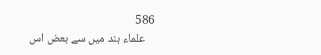586
    علماء ہند میں سے بعض اس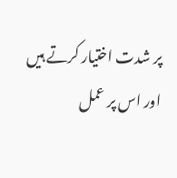پر شدت اختیار کرتے ہیں اور اس پر عمل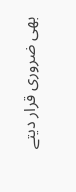بھی ضروری قرار دیتے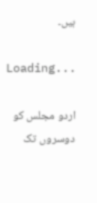ہیں۔

Loading...

اردو مجلس کو دوسروں تک